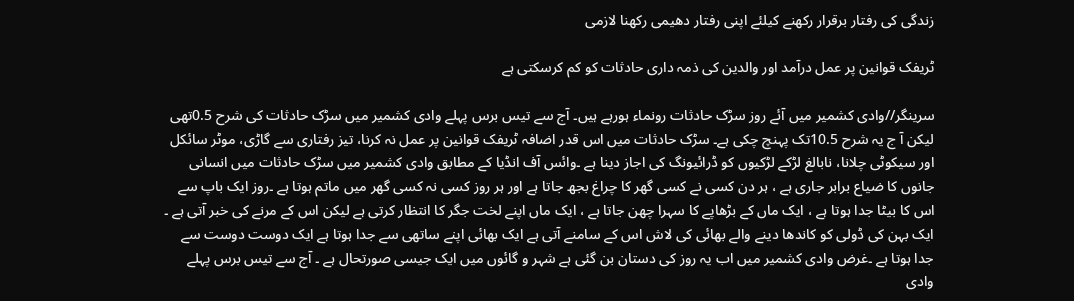زندگی کی رفتار برقرار رکھنے کیلئے اپنی رفتار دھیمی رکھنا لازمی

ٹریفک قوانین پر عمل درآمد اور والدین کی ذمہ داری حادثات کو کم کرسکتی ہے

سرینگر//وادی کشمیر میں آئے روز سڑک حادثات رونماء ہورہے ہیں۔ آج سے تیس برس پہلے وادی کشمیر میں سڑک حادثات کی شرح 0.5تھی لیکن آ ج یہ شرح 10.5تک پہنچ چکی ہے۔ سڑک حادثات میں اس قدر اضافہ ٹریفک قوانین پر عمل نہ کرنا، تیز رفتاری سے گاڑی، موٹر سائکل اور سیکوٹی چلانا، نابالغ لڑکے لڑکیوں کو ڈرائیونگ کی اجاز دینا ہے ۔وائس آف انڈیا کے مطابق وادی کشمیر میں سڑک حادثات میں انسانی جانوں کا ضیاع برابر جاری ہے ، ہر دن کسی نے کسی گھر کا چراغ بجھ جاتا ہے اور ہر روز کسی نہ کسی گھر میں ماتم ہوتا ہے ۔روز ایک باپ سے اس کا بیٹا جدا ہوتا ہے ، ایک ماں کے بڑھاپے کا سہرا چھن جاتا ہے ، ایک ماں اپنے لخت جگر کا انتظار کرتی ہے لیکن اس کے مرنے کی خبر آتی ہے ۔ ایک بہن کی ڈولی کو کاندھا دینے والے بھائی کی لاش اس کے سامنے آتی ہے ایک بھائی اپنے ساتھی سے جدا ہوتا ہے ایک دوست دوست سے جدا ہوتا ہے ۔غرض وادی کشمیر میں اب یہ روز کی دستان بن گئی ہے شہر و گائوں میں ایک جیسی صورتحال ہے ۔ آج سے تیس برس پہلے وادی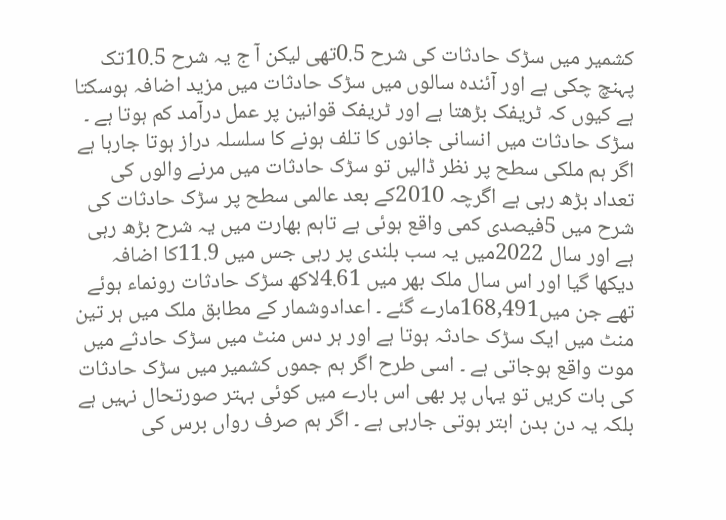کشمیر میں سڑک حادثات کی شرح 0.5تھی لیکن آ ج یہ شرح 10.5تک پہنچ چکی ہے اور آئندہ سالوں میں سڑک حادثات میں مزید اضافہ ہوسکتا ہے کیوں کہ ٹریفک بڑھتا ہے اور ٹریفک قوانین پر عمل درآمد کم ہوتا ہے ۔ سڑک حادثات میں انسانی جانوں کا تلف ہونے کا سلسلہ دراز ہوتا جارہا ہے اگر ہم ملکی سطح پر نظر ڈالیں تو سڑک حادثات میں مرنے والوں کی تعداد بڑھ رہی ہے اگرچہ 2010کے بعد عالمی سطح پر سڑک حادثات کی شرح میں 5فیصدی کمی واقع ہوئی ہے تاہم بھارت میں یہ شرح بڑھ رہی ہے اور سال 2022میں یہ سب بلندی پر رہی جس میں 11.9کا اضافہ دیکھا گیا اور اس سال ملک بھر میں 4.61لاکھ سڑک حادثات رونماء ہوئے تھے جن میں168,491مارے گئے ۔ اعدادوشمار کے مطابق ملک میں ہر تین منٹ میں ایک سڑک حادثہ ہوتا ہے اور ہر دس منٹ میں سڑک حادثے میں موت واقع ہوجاتی ہے ۔ اسی طرح اگر ہم جموں کشمیر میں سڑک حادثات کی بات کریں تو یہاں پر بھی اس بارے میں کوئی بہتر صورتحال نہیں ہے بلکہ یہ دن بدن ابتر ہوتی جارہی ہے ۔ اگر ہم صرف رواں برس کی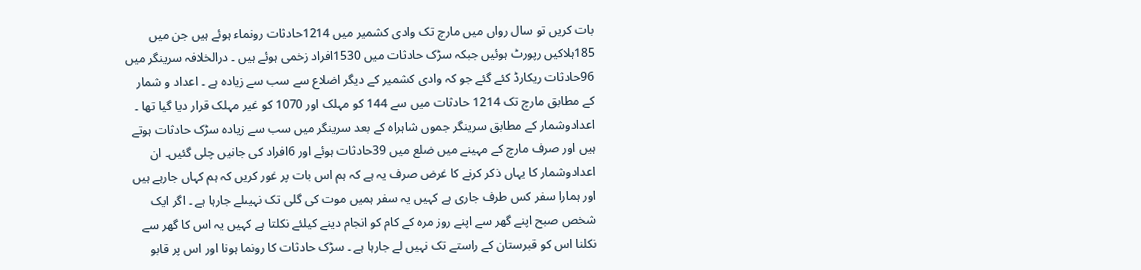بات کریں تو سال رواں میں مارچ تک وادی کشمیر میں 1214حادثات رونماء ہوئے ہیں جن میں 185ہلاکیں رپورٹ ہوئیں جبکہ سڑک حادثات میں 1530افراد زخمی ہوئے ہیں ۔ درالخلافہ سرینگر میں 96حادثات ریکارڈ کئے گئے جو کہ وادی کشمیر کے دیگر اضلاع سے سب سے زیادہ ہے ۔ اعداد و شمار کے مطابق مارچ تک 1214 حادثات میں سے 144 کو مہلک اور 1070 کو غیر مہلک قرار دیا گیا تھا ۔ اعدادوشمار کے مطابق سرینگر جموں شاہراہ کے بعد سرینگر میں سب سے زیادہ سڑک حادثات ہوتے ہیں اور صرف مارچ کے مہینے میں ضلع میں 39حادثات ہوئے اور 6افراد کی جانیں چلی گئیں۔ ان اعدادوشمار کا یہاں ذکر کرنے کا غرض صرف یہ ہے کہ ہم اس بات پر غور کریں کہ ہم کہاں جارہے ہیں اور ہمارا سفر کس طرف جاری ہے کہیں یہ سفر ہمیں موت کی گلی تک نہیںلے جارہا ہے ۔ اگر ایک شخص صبح اپنے گھر سے اپنے روز مرہ کے کام کو انجام دینے کیلئے نکلتا ہے کہیں یہ اس کا گھر سے نکلنا اس کو قبرستان کے راستے تک نہیں لے جارہا ہے ۔ سڑک حادثات کا رونما ہونا اور اس پر قابو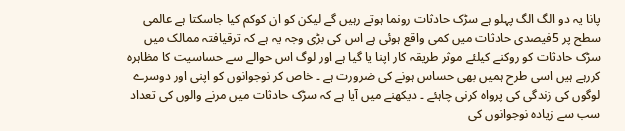پانا یہ دو الگ الگ پہلو ہے سڑک حادثات رونما ہوتے رہیں گے لیکن کو ان کوکم کیا جاسکتا ہے عالمی سطح پر 5فیصدی حادثات میں کمی واقع ہوئی ہے اس کی بڑی وجہ یہ ہے کہ ترقیافتہ ممالک میں سڑک حادثات کو روکنے کیلئے موثر طریقہ کار اپنا یا گیا ہے اور لوگ اس حوالے سے حساسیت کا مظاہرہ کررہے ہیں اسی طرح ہمیں بھی حساس ہونے کی ضرورت ہے ۔ خاص کر نوجوانوں کو اپنی اور دوسرے لوگوں کی زندگی کی پرواہ کرنی چاہئے ۔ دیکھنے میں آیا ہے کہ سڑک حادثات میں مرنے والوں کی تعداد سب سے زیادہ نوجوانوں کی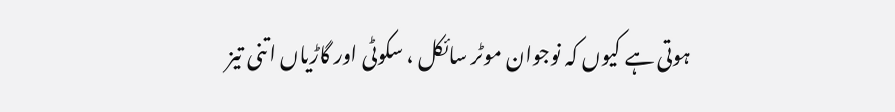ہوتی ہے کیوں کہ نوجوان موٹر سائکل ، سکوٹی اور گاڑیاں اتنی تیز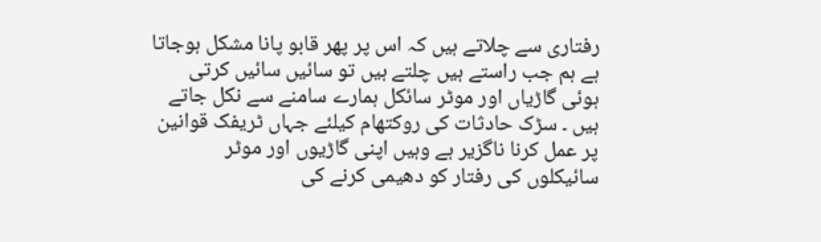رفتاری سے چلاتے ہیں کہ اس پر پھر قابو پانا مشکل ہوجاتا ہے ہم جب راستے ہیں چلتے ہیں تو سائیں سائیں کرتی ہوئی گاڑیاں اور موٹر سائکل ہمارے سامنے سے نکل جاتے ہیں ۔ سڑک حادثات کی روکتھام کیلئے جہاں ٹریفک قوانین پر عمل کرنا ناگزیر ہے وہیں اپنی گاڑیوں اور موٹر سائیکلوں کی رفتار کو دھیمی کرنے کی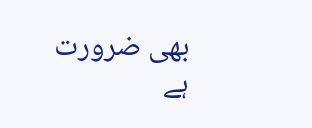بھی ضرورت ہے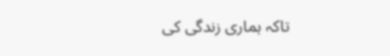تاکہ ہماری زندگی کی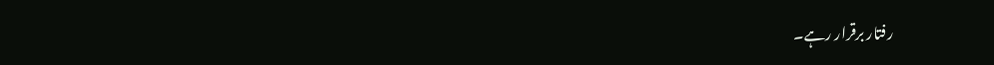رفتار برقرار رہے۔